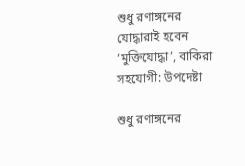শুধু রণাঙ্গনের যোদ্ধারাই হবেন ‘মুক্তিযোদ্ধা’, বাকিরা সহযোগী: উপদেষ্টা

শুধু রণাঙ্গনের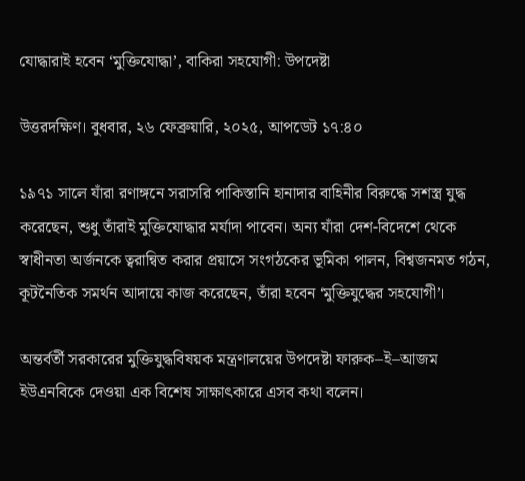যোদ্ধারাই হবেন ‘মুক্তিযোদ্ধা’, বাকিরা সহযোগী: উপদেষ্টা

উত্তরদক্ষিণ। বুধবার, ২৬ ফেব্রুয়ারি, ২০২৫, আপডেট ১৭:৪০

১৯৭১ সালে যাঁরা রণাঙ্গনে সরাসরি পাকিস্তানি হানাদার বাহিনীর বিরুদ্ধে সশস্ত্র যুদ্ধ করেছেন, শুধু তাঁরাই মুক্তিযোদ্ধার মর্যাদা পাবেন। অন্য যাঁরা দেশ-বিদেশে থেকে স্বাধীনতা অর্জনকে ত্বরান্বিত করার প্রয়াসে সংগঠকের ভূমিকা পালন, বিশ্বজনমত গঠন, কূটনৈতিক সমর্থন আদায়ে কাজ করেছেন, তাঁরা হবেন ‘মুক্তিযুদ্ধের সহযোগী’।

অন্তর্বর্তী সরকারের মুক্তিযুদ্ধবিষয়ক মন্ত্রণালয়ের উপদেষ্টা ফারুক–ই–আজম ইউএনবিকে দেওয়া এক বিশেষ সাক্ষাৎকারে এসব কথা বলেন।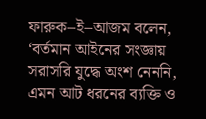ফারুক–ই–আজম বলেন, ‘বর্তমান আইনের সংজ্ঞায় সরাসরি যুদ্ধে অংশ নেননি, এমন আট ধরনের ব্যক্তি ও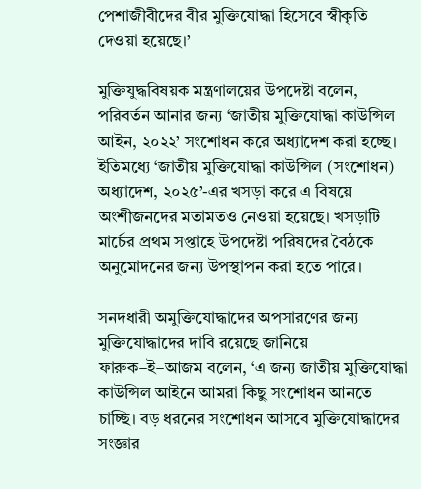পেশাজীবীদের বীর মুক্তিযোদ্ধা হিসেবে স্বীকৃতি দেওয়া হয়েছে।’

মুক্তিযুদ্ধবিষয়ক মন্ত্রণালয়ের উপদেষ্টা বলেন, পরিবর্তন আনার জন্য ‘জাতীয় মুক্তিযোদ্ধা কাউন্সিল আইন, ২০২২’ সংশোধন করে অধ্যাদেশ করা হচ্ছে। ইতিমধ্যে ‘জাতীয় মুক্তিযোদ্ধা কাউন্সিল (সংশোধন) অধ্যাদেশ, ২০২৫’-এর খসড়া করে এ বিষয়ে অংশীজনদের মতামতও নেওয়া হয়েছে। খসড়াটি মার্চের প্রথম সপ্তাহে উপদেষ্টা পরিষদের বৈঠকে অনুমোদনের জন্য উপস্থাপন করা হতে পারে।

সনদধারী অমুক্তিযোদ্ধাদের অপসারণের জন্য মুক্তিযোদ্ধাদের দাবি রয়েছে জানিয়ে ফারুক–ই–আজম বলেন, ‘এ জন্য জাতীয় মুক্তিযোদ্ধা কাউন্সিল আইনে আমরা কিছু সংশোধন আনতে চাচ্ছি। বড় ধরনের সংশোধন আসবে মুক্তিযোদ্ধাদের সংজ্ঞার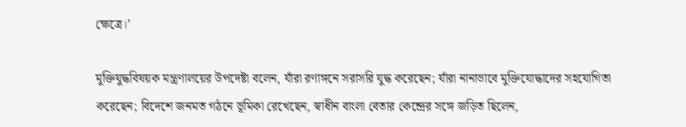ক্ষেত্রে।’

মুক্তিযুদ্ধবিষয়ক মন্ত্রণালয়ের উপদেষ্টা বলেন, যাঁরা রণাঙ্গনে সরাসরি যুদ্ধ করেছেন; যাঁরা নানাভাবে মুক্তিযোদ্ধাদের সহযোগিতা করেছেন; বিদেশে জনমত গঠনে ভূমিকা রেখেছেন, স্বাধীন বাংলা বেতার কেন্দ্রের সঙ্গে জড়িত ছিলেন,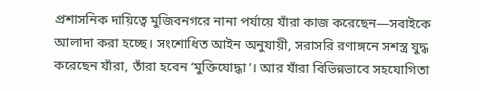প্রশাসনিক দায়িত্বে মুজিবনগরে নানা পর্যায়ে যাঁরা কাজ করেছেন—সবাইকে আলাদা করা হচ্ছে। সংশোধিত আইন অনুযায়ী, সরাসরি রণাঙ্গনে সশস্ত্র যুদ্ধ করেছেন যাঁরা, তাঁরা হবেন ‘মুক্তিযোদ্ধা’। আর যাঁরা বিভিন্নভাবে সহযোগিতা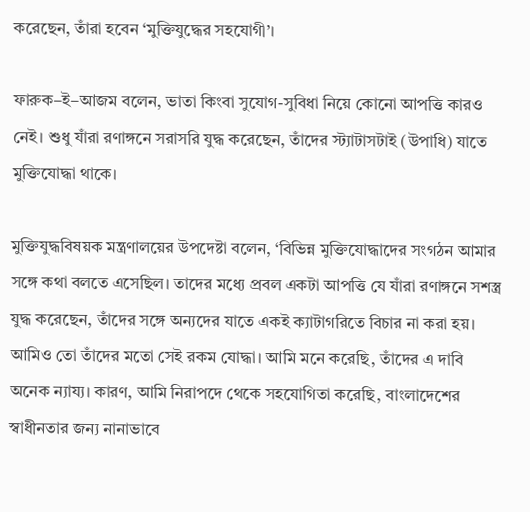করেছেন, তাঁরা হবেন ‘মুক্তিযুদ্ধের সহযোগী’।

ফারুক–ই–আজম বলেন, ভাতা কিংবা সুযোগ-সুবিধা নিয়ে কোনো আপত্তি কারও নেই। শুধু যাঁরা রণাঙ্গনে সরাসরি যুদ্ধ করেছেন, তাঁদের স্ট্যাটাসটাই (উপাধি) যাতে মুক্তিযোদ্ধা থাকে।

মুক্তিযুদ্ধবিষয়ক মন্ত্রণালয়ের উপদেষ্টা বলেন, ‘বিভিন্ন মুক্তিযোদ্ধাদের সংগঠন আমার সঙ্গে কথা বলতে এসেছিল। তাদের মধ্যে প্রবল একটা আপত্তি যে যাঁরা রণাঙ্গনে সশস্ত্র যুদ্ধ করেছেন, তাঁদের সঙ্গে অন্যদের যাতে একই ক্যাটাগরিতে বিচার না করা হয়। আমিও তো তাঁদের মতো সেই রকম যোদ্ধা। আমি মনে করেছি, তাঁদের এ দাবি অনেক ন্যায্য। কারণ, আমি নিরাপদে থেকে সহযোগিতা করেছি, বাংলাদেশের স্বাধীনতার জন্য নানাভাবে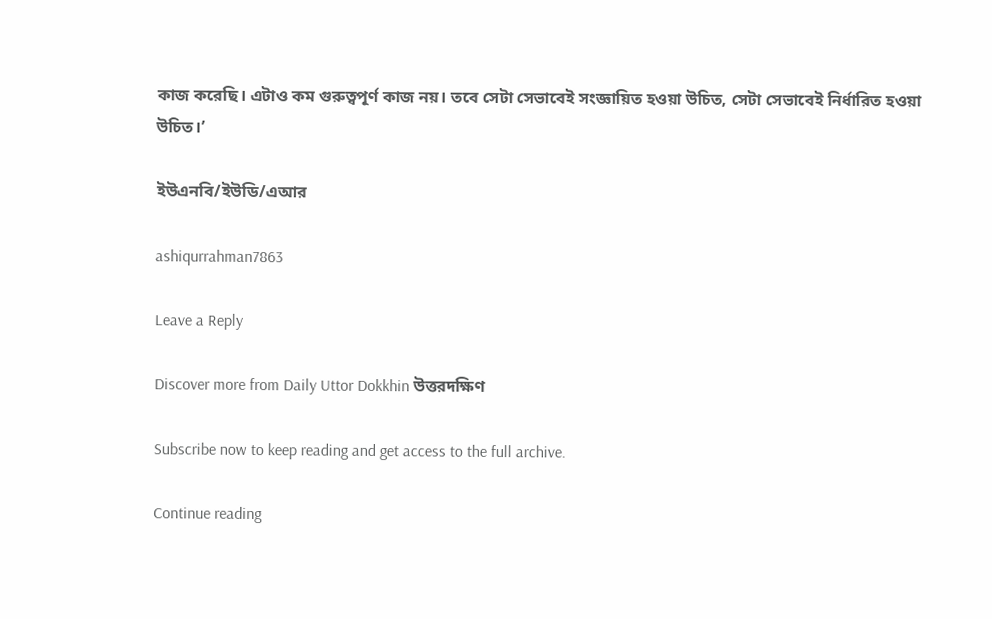কাজ করেছি। এটাও কম গুরুত্বপূর্ণ কাজ নয়। তবে সেটা সেভাবেই সংজ্ঞায়িত হওয়া উচিত, সেটা সেভাবেই নির্ধারিত হওয়া উচিত।’

ইউএনবি/ইউডি/এআর

ashiqurrahman7863

Leave a Reply

Discover more from Daily Uttor Dokkhin উত্তরদক্ষিণ

Subscribe now to keep reading and get access to the full archive.

Continue reading